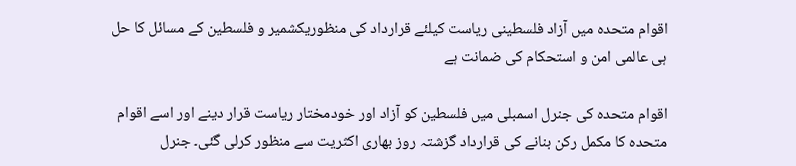اقوام متحدہ میں آزاد فلسطینی ریاست کیلئے قرارداد کی منظوریکشمیر و فلسطین کے مسائل کا حل ہی عالمی امن و استحکام کی ضمانت ہے

اقوام متحدہ کی جنرل اسمبلی میں فلسطین کو آزاد اور خودمختار ریاست قرار دینے اور اسے اقوام متحدہ کا مکمل رکن بنانے کی قرارداد گزشتہ روز بھاری اکثریت سے منظور کرلی گئی۔ جنرل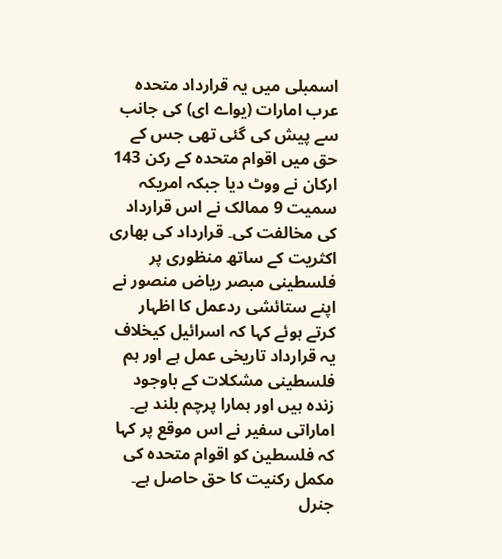اسمبلی میں یہ قرارداد متحدہ عرب امارات (یواے ای) کی جانب سے پیش کی گئی تھی جس کے حق میں اقوام متحدہ کے رکن 143 ارکان نے ووٹ دیا جبکہ امریکہ سمیت 9 ممالک نے اس قرارداد کی مخالفت کی۔ قرارداد کی بھاری اکثریت کے ساتھ منظوری پر فلسطینی مبصر ریاض منصور نے اپنے ستائشی ردعمل کا اظہار کرتے ہوئے کہا کہ اسرائیل کیخلاف یہ قرارداد تاریخی عمل ہے اور ہم فلسطینی مشکلات کے باوجود زندہ ہیں اور ہمارا پرچم بلند ہے۔ اماراتی سفیر نے اس موقع پر کہا کہ فلسطین کو اقوام متحدہ کی مکمل رکنیت کا حق حاصل ہے۔ جنرل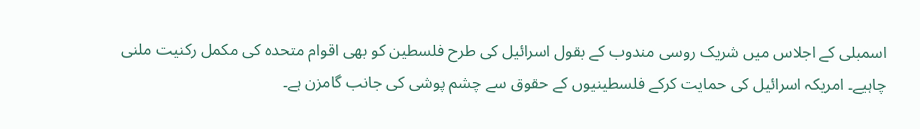اسمبلی کے اجلاس میں شریک روسی مندوب کے بقول اسرائیل کی طرح فلسطین کو بھی اقوام متحدہ کی مکمل رکنیت ملنی چاہیے۔ امریکہ اسرائیل کی حمایت کرکے فلسطینیوں کے حقوق سے چشم پوشی کی جانب گامزن ہے۔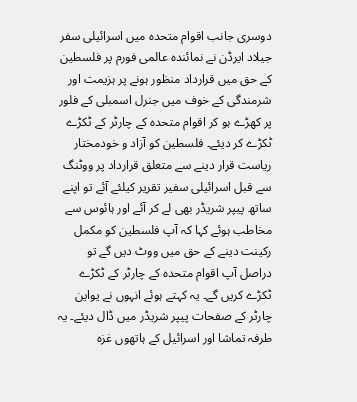دوسری جانب اقوام متحدہ میں اسرائیلی سفر جیلاد ایرڈن نے نمائندہ عالمی فورم پر فلسطین کے حق میں قرارداد منظور ہونے پر ہزیمت اور شرمندگی کے خوف میں جنرل اسمبلی کے فلور پر کھڑے ہو کر اقوام متحدہ کے چارٹر کے ٹکڑے ٹکڑے کر دیئے۔ فلسطین کو آزاد و خودمختار ریاست قرار دینے سے متعلق قرارداد پر ووٹنگ سے قبل اسرائیلی سفیر تقریر کیلئے آئے تو اپنے ساتھ پیپر شریڈر بھی لے کر آئے اور ہائوس سے مخاطب ہوئے کہا کہ آپ فلسطین کو مکمل رکینت دینے کے حق میں ووٹ دیں گے تو دراصل آپ اقوام متحدہ کے چارٹر کے ٹکڑے ٹکڑے کریں گے۔ یہ کہتے ہوئے انہوں نے یواین چارٹر کے صفحات پیپر شریڈر میں ڈال دیئے۔ یہ طرفہ تماشا اور اسرائیل کے ہاتھوں غزہ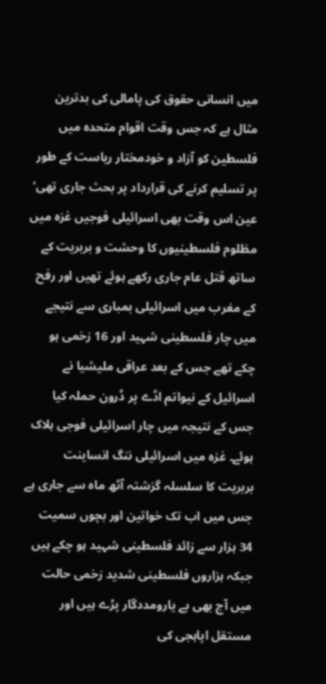میں انسانی حقوق کی پامالی کی بدترین مثال ہے کہ جس وقت اقوام متحدہ میں فلسطین کو آزاد و خودمختار ریاست کے طور پر تسلیم کرنے کی قرارداد پر بحث جاری تھی‘ عین اس وقت بھی اسرائیلی فوجیں غزہ میں مظلوم فلسطینیوں کا وحشت و بربریت کے ساتھ قتل عام جاری رکھے ہوئے تھیں اور رفح کے مغرب میں اسرائیلی بمباری سے نتیجے میں چار فلسطینی شہید اور 16 زخمی ہو چکے تھے جس کے بعد عراقی ملیشیا نے اسرائیل کے نیواتم اڈے پر ڈرون حملہ کیا جس کے نتیجہ میں چار اسرائیلی فوجی ہلاک ہوئے۔ غزہ میں اسرائیلی ننگ انساینت  بربریت کا سلسلہ گزشتہ آٹھ ماہ سے جاری ہے جس میں اب تک خواتین اور بچوں سمیت 34 ہزار سے زائد فلسطینی شہید ہو چکے ہیں جبکہ ہزاروں فلسطینی شدید زخمی حالت میں آج بھی بے یارومددگار پڑے ہیں اور مستقل اپاہجی کی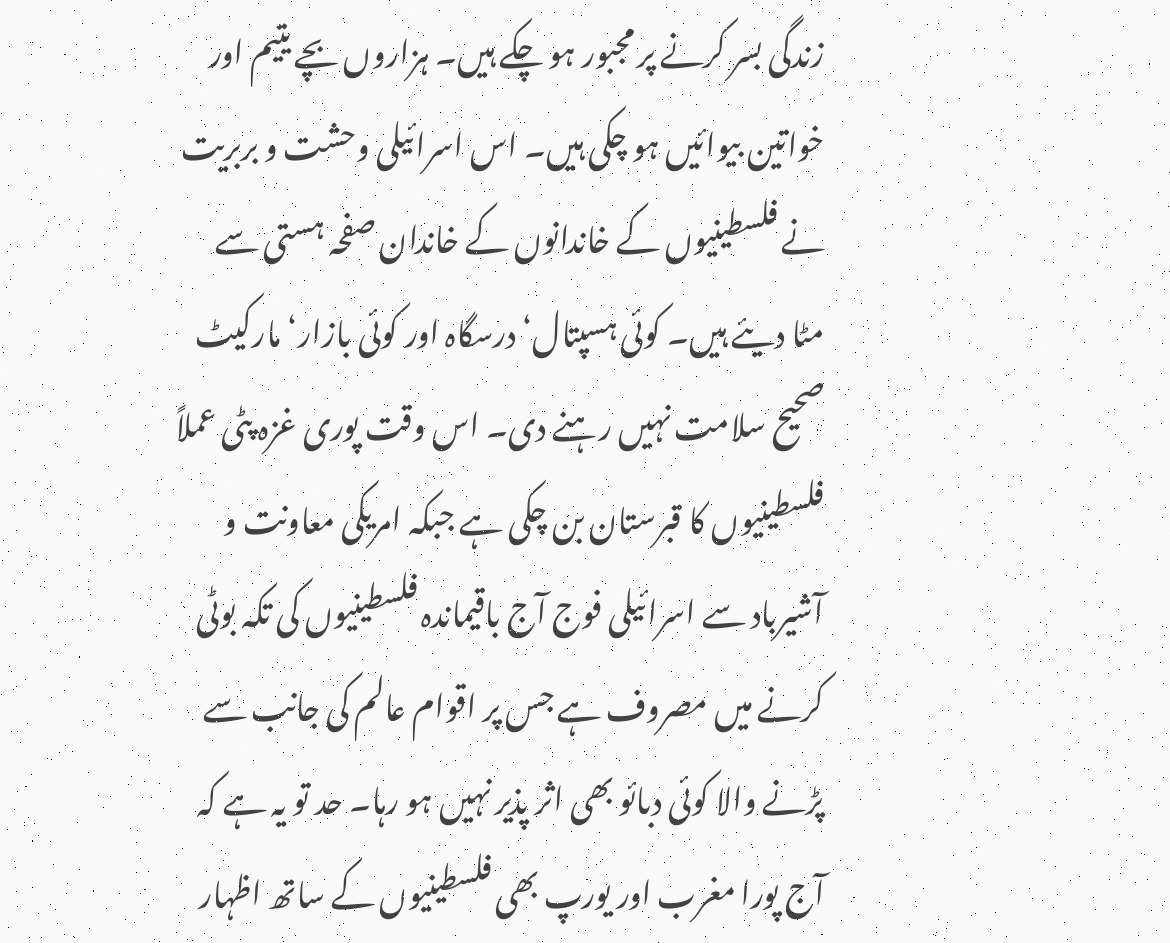زندگی بسر کرنے پر مجبور ہو چکے ہیں۔ ہزاروں بچے یتیم اور خواتین بیوائیں ہو چکی ہیں۔ اس اسرائیلی وحشت و بربریت نے فلسطینیوں کے خاندانوں کے خاندان صفحہ ہستی سے مٹا دیئے ہیں۔ کوئی ہسپتال‘ درسگاہ اور کوئی بازار‘ مارکیٹ صحیح سلامت نہیں رہنے دی۔ اس وقت پوری غزہ پٹی عملاً فلسطینیوں کا قبرستان بن چکی ہے جبکہ امریکی معاونت و آشیرباد سے اسرائیلی فوج آج باقیماندہ فلسطینیوں کی تکہ بوٹی کرنے میں مصروف ہے جس پر اقوام عالم کی جانب سے پڑنے والا کوئی دبائو بھی اثر پذیر نہیں ہو رہا۔ حد تو یہ ہے کہ آج پورا مغرب اور یورپ بھی فلسطینیوں کے ساتھ اظہار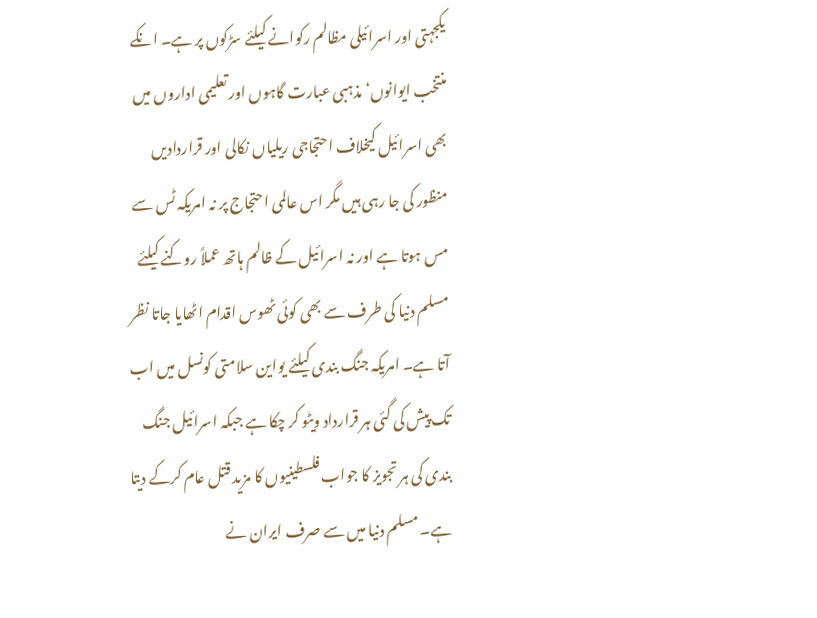یکجہتی اور اسرائیلی مظالم رکوانے کیلئے سڑکوں پر ہے۔ انکے منتخب ایوانوں‘ مذہبی عبارت گاہوں اور تعلیمی اداروں میں بھی اسرائیل کیخلاف احتجاجی ریلیاں نکالی اور قراردادیں منظور کی جا رہی ہیں مگر اس عالمی احتجاج پر نہ امریکہ ٹس سے مس ہوتا ہے اور نہ اسرائیل کے ظالم ہاتھ عملاً روکنے کیلئے مسلم دنیا کی طرف سے بھی کوئی ٹھوس اقدام اٹھایا جاتا نظر آتا ہے۔ امریکہ جنگ بندی کیلئے یواین سلامتی کونسل میں اب تک پیش کی گئی ہر قرارداد ویٹو کر چکا ہے جبکہ اسرائیل جنگ بندی کی ہر تجویز کا جواب فلسطینیوں کا مزید قتل عام کرکے دیتا ہے۔ مسلم دنیا میں سے صرف ایران نے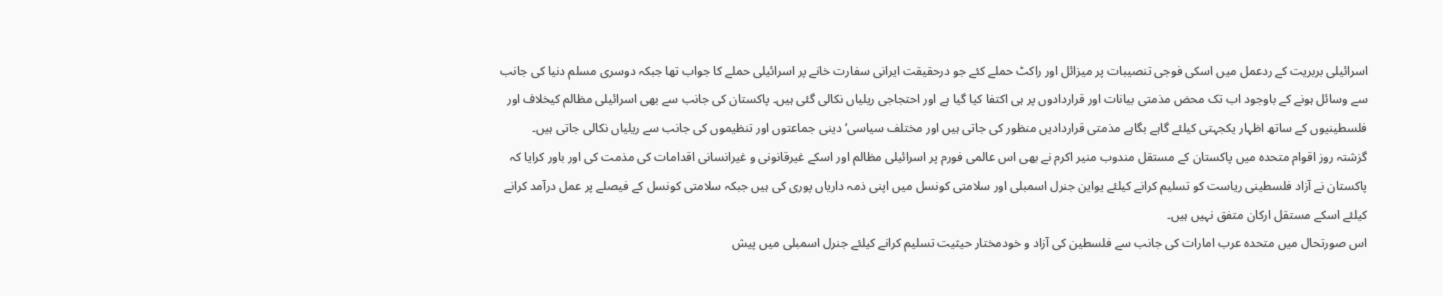اسرائیلی بربریت کے ردعمل میں اسکی فوجی تنصیبات پر میزائل اور راکٹ حملے کئے جو درحقیقت ایرانی سفارت خانے پر اسرائیلی حملے کا جواب تھا جبکہ دوسری مسلم دنیا کی جانب سے وسائل ہونے کے باوجود اب تک محض مذمتی بیانات اور قراردادوں پر ہی اکتفا کیا گیا ہے اور احتجاجی ریلیاں نکالی گئی ہیں۔ پاکستان کی جانب سے بھی اسرائیلی مظالم کیخلاف اور فلسطینیوں کے ساتھ اظہار یکجہتی کیلئے گاہے بگاہے مذمتی قراردادیں منظور کی جاتی ہیں اور مختلف سیاسی‘ دینی جماعتوں اور تنظیموں کی جانب سے ریلیاں نکالی جاتی ہیں۔
گزشتہ روز اقوام متحدہ میں پاکستان کے مستقل مندوب منیر اکرم نے بھی اس عالمی فورم پر اسرائیلی مظالم اور اسکے غیرقانونی و غیرانسانی اقدامات کی مذمت کی اور باور کرایا کہ پاکستان نے آزاد فلسطینی ریاست کو تسلیم کرانے کیلئے یواین جنرل اسمبلی اور سلامتی کونسل میں اپنی ذمہ داریاں پوری کی ہیں جبکہ سلامتی کونسل کے فیصلے پر عمل درآمد کرانے کیلئے اسکے مستقل ارکان متفق نہیں ہیں۔
اس صورتحال میں متحدہ عرب امارات کی جانب سے فلسطین کی آزاد و خودمختار حیثیت تسلیم کرانے کیلئے جنرل اسمبلی میں پیش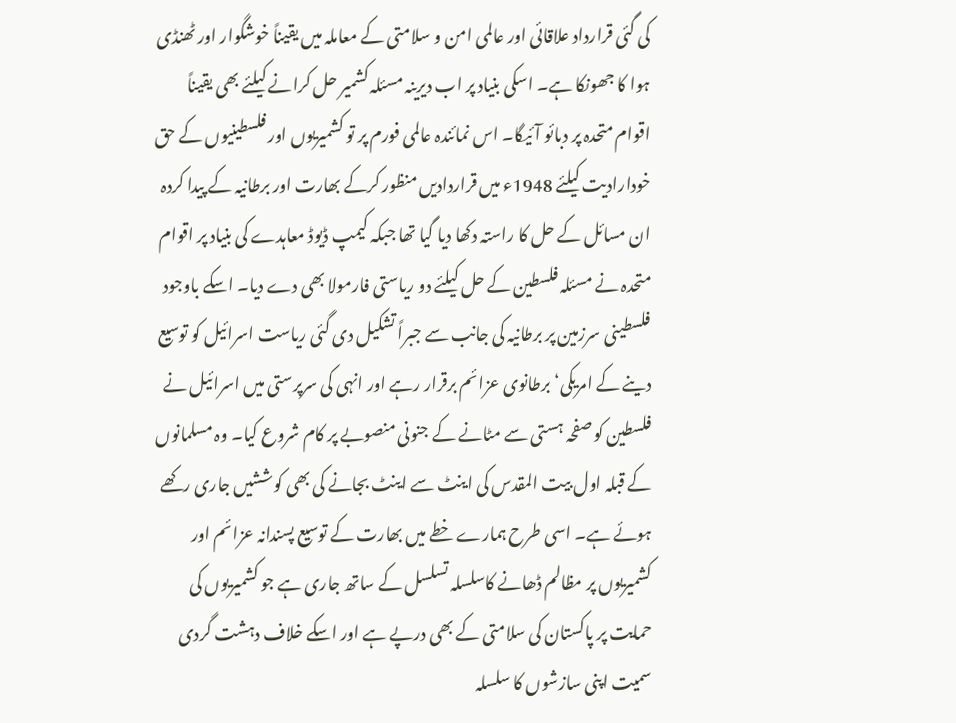کی گئی قرارداد علاقائی اور عالمی امن و سلامتی کے معاملہ میں یقیناً خوشگوار اور ٹھنڈی ہوا کا جھونکا ہے۔ اسکی بنیاد پر اب دیرینہ مسئلہ کشمیر حل کرانے کیلئے بھی یقیناً اقوام متحدہ پر دبائو آئیگا۔ اس نمائندہ عالمی فورم پر تو کشمیریوں اور فلسطینیوں کے حق خودارادیت کیلئے 1948ء میں قراردادیں منظور کرکے بھارت اور برطانیہ کے پیدا کردہ ان مسائل کے حل کا راستہ دکھا دیا گیا تھا جبکہ کیمپ ڈیوڈ معاہدے کی بنیاد پر اقوام متحدہ نے مسئلہ فلسطین کے حل کیلئے دو ریاستی فارمولا بھی دے دیا۔ اسکے باوجود فلسطینی سرزمین پر برطانیہ کی جانب سے جبراً تشکیل دی گئی ریاست اسرائیل کو توسیع دینے کے امریکی‘ برطانوی عزائم برقرار رہے اور انہی کی سرپرستی میں اسرائیل نے فلسطین کو صفحہ ہستی سے مٹانے کے جنونی منصوبے پر کام شروع کیا۔ وہ مسلمانوں کے قبلہ اول بیت المقدس کی اینٹ سے اینٹ بجانے کی بھی کوششیں جاری رکھے ہوئے ہے۔ اسی طرح ہمارے خطے میں بھارت کے توسیع پسندانہ عزائم اور کشمیریوں پر مظالم ڈھانے کاسلسلہ تسلسل کے ساتھ جاری ہے جو کشمیریوں کی حمایت پر پاکستان کی سلامتی کے بھی درپے ہے اور اسکے خلاف دہشت گردی سمیت اپنی سازشوں کا سلسلہ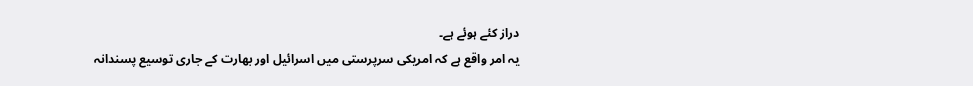دراز کئے ہوئے ہے۔
یہ امر واقع ہے کہ امریکی سرپرستی میں اسرائیل اور بھارت کے جاری توسیع پسندانہ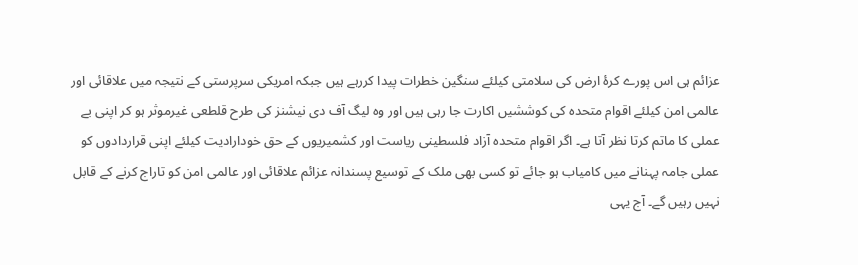عزائم ہی اس پورے کرۂ ارض کی سلامتی کیلئے سنگین خطرات پیدا کررہے ہیں جبکہ امریکی سرپرستی کے نتیجہ میں علاقائی اور عالمی امن کیلئے اقوام متحدہ کی کوششیں اکارت جا رہی ہیں اور وہ لیگ آف دی نیشنز کی طرح قلطعی غیرموثر ہو کر اپنی بے عملی کا ماتم کرتا نظر آتا ہے۔ اگر اقوام متحدہ آزاد فلسطینی ریاست اور کشمیریوں کے حق خودارادیت کیلئے اپنی قراردادوں کو عملی جامہ پہنانے میں کامیاب ہو جائے تو کسی بھی ملک کے توسیع پسندانہ عزائم علاقائی اور عالمی امن کو تاراج کرنے کے قابل نہیں رہیں گے۔ آج یہی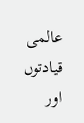عالمی قیادتوں اور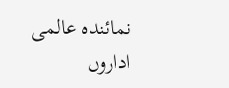نمائندہ عالمی اداروں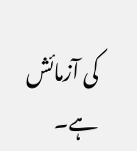کی آزمائش ہے۔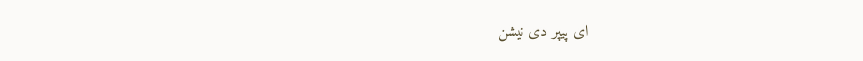ای پیپر دی نیشن